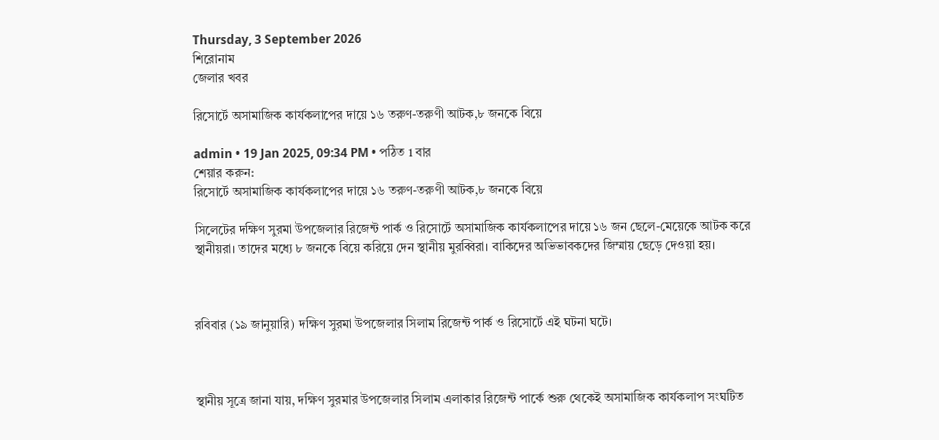Thursday, 3 September 2026
শিরোনাম
জেলার খবর

রিসোর্টে অসামাজিক কার্যকলাপের দায়ে ১৬ তরুণ-তরুণী আটক,৮ জনকে বিয়ে

admin • 19 Jan 2025, 09:34 PM • পঠিত 1 বার
শেয়ার করুন:
রিসোর্টে অসামাজিক কার্যকলাপের দায়ে ১৬ তরুণ-তরুণী আটক,৮ জনকে বিয়ে

সিলেটের দক্ষিণ সুরমা উপজেলার রিজেন্ট পার্ক ও রিসোর্টে অসামাজিক কার্যকলাপের দায়ে ১৬ জন ছেলে-মেয়েকে আটক করে স্থানীয়রা। তাদের মধ্যে ৮ জনকে বিয়ে করিয়ে দেন স্থানীয় মুরব্বিরা। বাকিদের অভিভাবকদের জিম্মায় ছেড়ে দেওয়া হয়।



রবিবার (১৯ জানুয়ারি) দক্ষিণ সুরমা উপজেলার সিলাম রিজেন্ট পার্ক ও রিসোর্টে এই ঘটনা ঘটে।



স্থানীয় সূত্রে জানা যায়, দক্ষিণ সুরমার উপজেলার সিলাম এলাকার রিজেন্ট পার্কে শুরু থেকেই অসামাজিক কার্যকলাপ সংঘটিত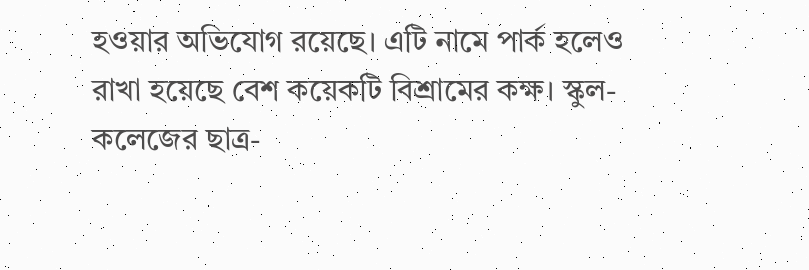হওয়ার অভিযোগ রয়েছে। এটি নামে পার্ক হলেও রাখা হয়েছে বেশ কয়েকটি বিশ্রামের কক্ষ। স্কুল-কলেজের ছাত্র-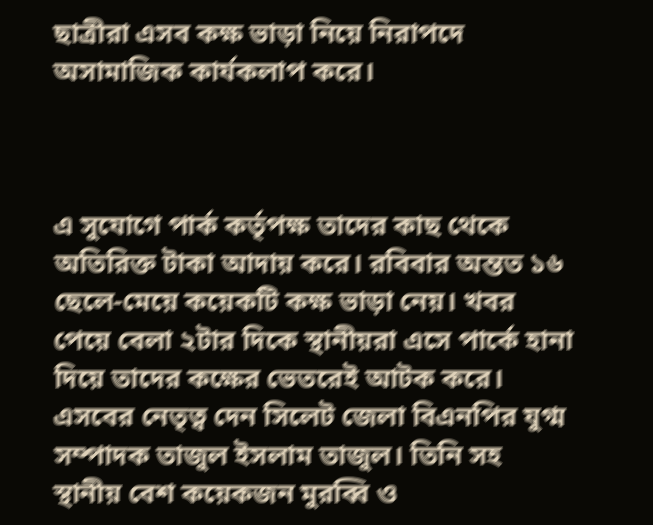ছাত্রীরা এসব কক্ষ ভাড়া নিয়ে নিরাপদে অসামাজিক কার্যকলাপ করে।



এ সুযোগে পার্ক কর্তৃপক্ষ তাদের কাছ থেকে অতিরিক্ত টাকা আদায় করে। রবিবার অন্তত ১৬ ছেলে-মেয়ে কয়েকটি কক্ষ ভাড়া নেয়। খবর পেয়ে বেলা ২টার দিকে স্থানীয়রা এসে পার্কে হানা দিয়ে তাদের কক্ষের ভেতরেই আটক করে। এসবের নেতৃত্ব দেন সিলেট জেলা বিএনপির যুগ্ম সম্পাদক তাজুল ইসলাম তাজুল। তিনি সহ স্থানীয় বেশ কয়েকজন মুরব্বি ও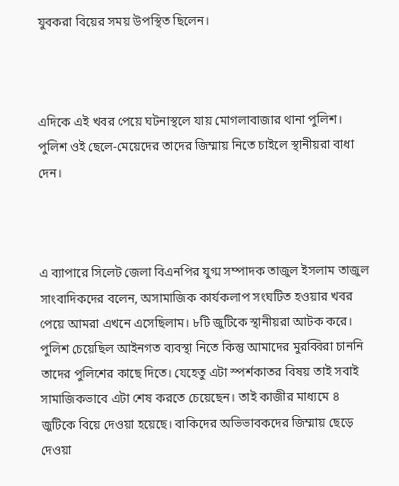যুবকরা বিয়ের সময় উপস্থিত ছিলেন।



এদিকে এই খবর পেয়ে ঘটনাস্থলে যায় মোগলাবাজার থানা পুলিশ। পুলিশ ওই ছেলে-মেয়েদের তাদের জিম্মায় নিতে চাইলে স্থানীয়রা বাধা দেন।



এ ব্যাপারে সিলেট জেলা বিএনপির যুগ্ম সম্পাদক তাজুল ইসলাম তাজুল সাংবাদিকদের বলেন, অসামাজিক কার্যকলাপ সংঘটিত হওয়ার খবর পেয়ে আমরা এখনে এসেছিলাম। ৮টি জুটিকে স্থানীয়রা আটক করে। পুলিশ চেয়েছিল আইনগত ব্যবস্থা নিতে কিন্তু আমাদের মুরব্বিরা চাননি তাদের পুলিশের কাছে দিতে। যেহেতু এটা স্পর্শকাতর বিষয় তাই সবাই সামাজিকভাবে এটা শেষ করতে চেয়েছেন। তাই কাজীর মাধ্যমে ৪ জুটিকে বিয়ে দেওয়া হয়েছে। বাকিদের অভিভাবকদের জিম্মায় ছেড়ে দেওয়া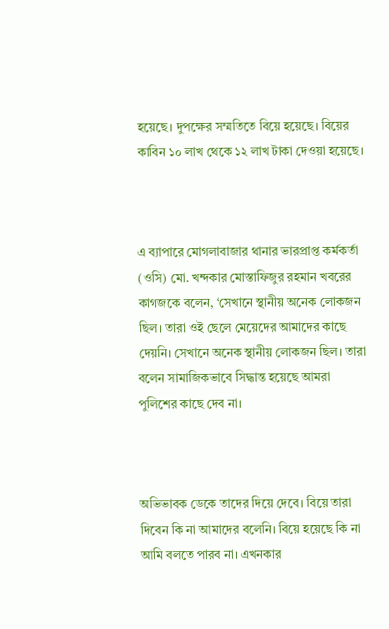হয়েছে। দুপক্ষের সম্মতিতে বিয়ে হয়েছে। বিয়ের কাবিন ১০ লাখ থেকে ১২ লাখ টাকা দেওয়া হয়েছে।



এ ব্যাপারে মোগলাবাজার থানার ভারপ্রাপ্ত কর্মকর্তা (ওসি) মো. খন্দকার মোস্তাফিজুর রহমান খবরের কাগজকে বলেন, ‘সেখানে স্থানীয় অনেক লোকজন ছিল। তারা ওই ছেলে মেয়েদের আমাদের কাছে দেয়নি। সেখানে অনেক স্থানীয় লোকজন ছিল। তারা বলেন সামাজিকভাবে সিদ্ধান্ত হয়েছে আমরা পুলিশের কাছে দেব না।



অভিভাবক ডেকে তাদের দিয়ে দেবে। বিয়ে তারা দিবেন কি না আমাদের বলেনি। বিয়ে হয়েছে কি না আমি বলতে পারব না। এখনকার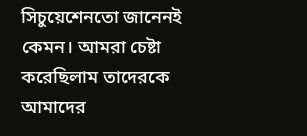সিচুয়েশেনতো জানেনই কেমন। আমরা চেষ্টা করেছিলাম তাদেরকে আমাদের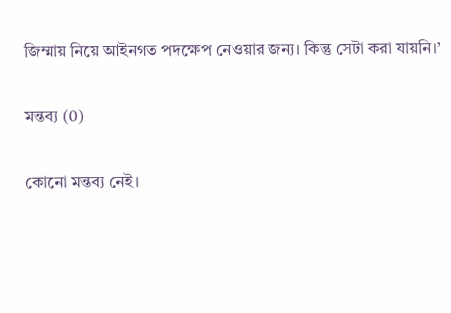জিম্মায় নিয়ে আইনগত পদক্ষেপ নেওয়ার জন্য। কিন্তু সেটা করা যায়নি।’

মন্তব্য (0)

কোনো মন্তব্য নেই।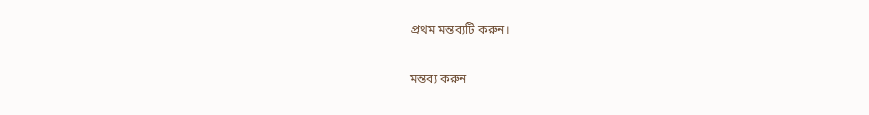প্রথম মন্তব্যটি করুন।

মন্তব্য করুন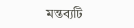মন্তব্যটি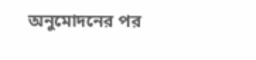অনুমোদনের পর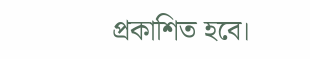প্রকাশিত হবে।